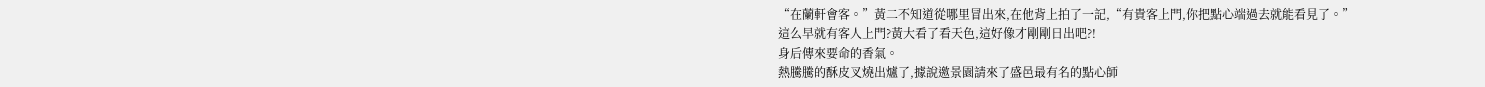“在蘭軒會客。”黃二不知道從哪里冒出來,在他背上拍了一記,“有貴客上門,你把點心端過去就能看見了。”
這么早就有客人上門?黃大看了看天色,這好像才剛剛日出吧?!
身后傳來要命的香氣。
熱騰騰的酥皮叉燒出爐了,據說邀景園請來了盛邑最有名的點心師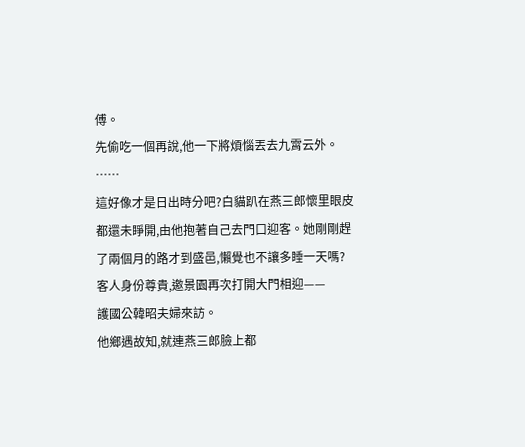傅。
先偷吃一個再說,他一下將煩惱丟去九霄云外。
……
這好像才是日出時分吧?白貓趴在燕三郎懷里眼皮都還未睜開,由他抱著自己去門口迎客。她剛剛趕了兩個月的路才到盛邑,懶覺也不讓多睡一天嗎?
客人身份尊貴,邀景園再次打開大門相迎——
護國公韓昭夫婦來訪。
他鄉遇故知,就連燕三郎臉上都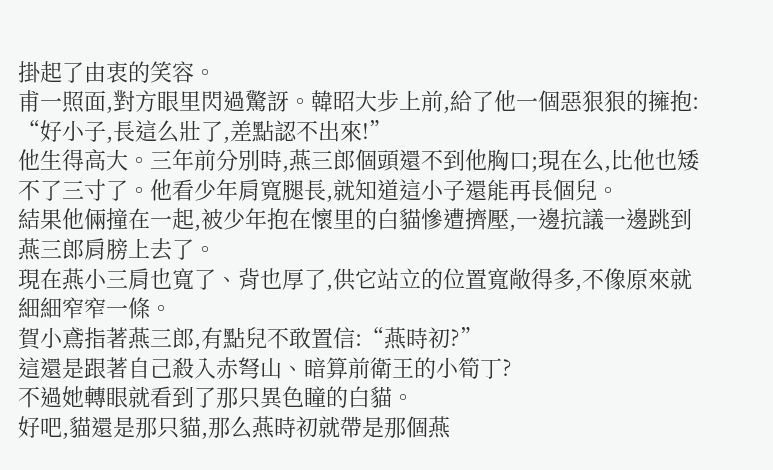掛起了由衷的笑容。
甫一照面,對方眼里閃過驚訝。韓昭大步上前,給了他一個惡狠狠的擁抱:
“好小子,長這么壯了,差點認不出來!”
他生得高大。三年前分別時,燕三郎個頭還不到他胸口;現在么,比他也矮不了三寸了。他看少年肩寬腿長,就知道這小子還能再長個兒。
結果他倆撞在一起,被少年抱在懷里的白貓慘遭擠壓,一邊抗議一邊跳到燕三郎肩膀上去了。
現在燕小三肩也寬了、背也厚了,供它站立的位置寬敞得多,不像原來就細細窄窄一條。
賀小鳶指著燕三郎,有點兒不敢置信:“燕時初?”
這還是跟著自己殺入赤弩山、暗算前衛王的小筍丁?
不過她轉眼就看到了那只異色瞳的白貓。
好吧,貓還是那只貓,那么燕時初就帶是那個燕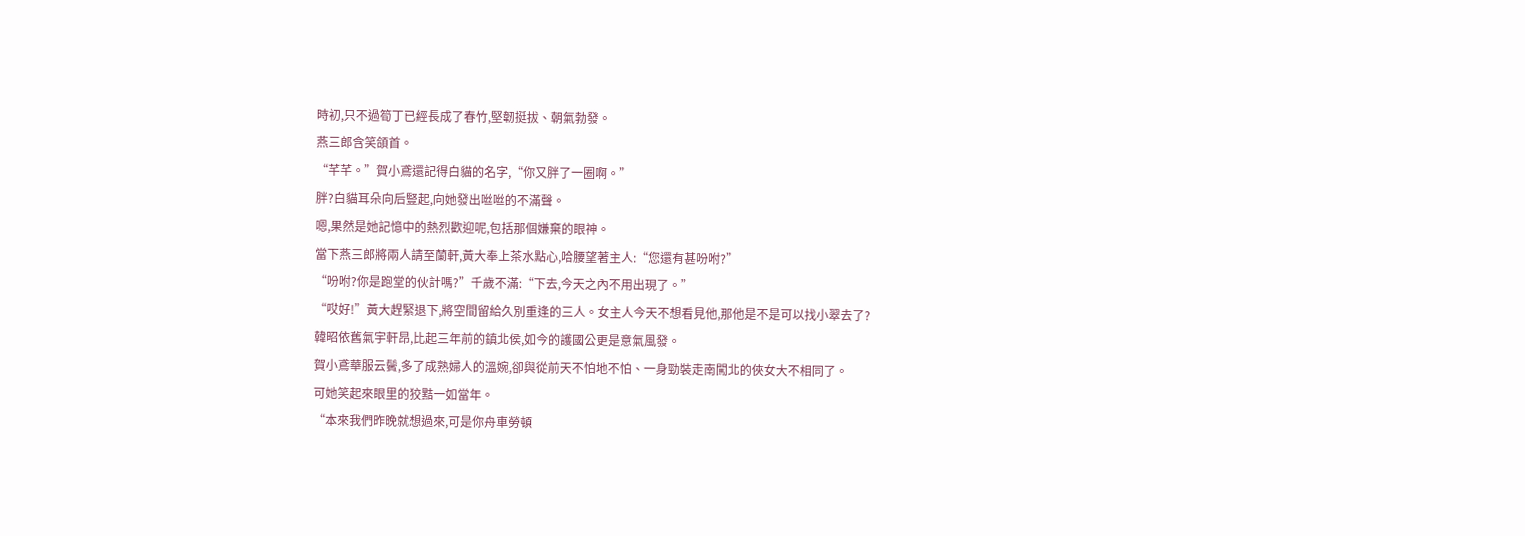時初,只不過筍丁已經長成了春竹,堅韌挺拔、朝氣勃發。
燕三郎含笑頜首。
“芊芊。”賀小鳶還記得白貓的名字,“你又胖了一圈啊。”
胖?白貓耳朵向后豎起,向她發出咝咝的不滿聲。
嗯,果然是她記憶中的熱烈歡迎呢,包括那個嫌棄的眼神。
當下燕三郎將兩人請至蘭軒,黃大奉上茶水點心,哈腰望著主人:“您還有甚吩咐?”
“吩咐?你是跑堂的伙計嗎?”千歲不滿:“下去,今天之內不用出現了。”
“哎好!”黃大趕緊退下,將空間留給久別重逢的三人。女主人今天不想看見他,那他是不是可以找小翠去了?
韓昭依舊氣宇軒昂,比起三年前的鎮北侯,如今的護國公更是意氣風發。
賀小鳶華服云鬢,多了成熟婦人的溫婉,卻與從前天不怕地不怕、一身勁裝走南闖北的俠女大不相同了。
可她笑起來眼里的狡黠一如當年。
“本來我們昨晚就想過來,可是你舟車勞頓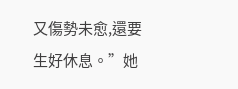又傷勢未愈,還要生好休息。”她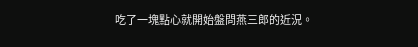吃了一塊點心就開始盤問燕三郎的近況。